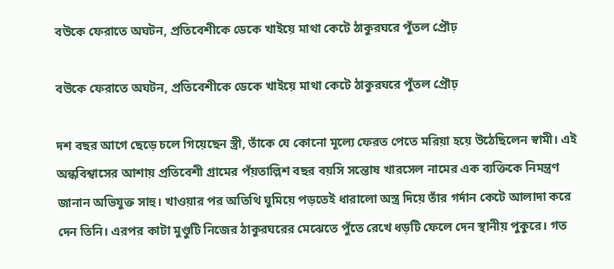বউকে ফেরাতে অঘটন, প্রতিবেশীকে ডেকে খাইয়ে মাথা কেটে ঠাকুরঘরে পুঁতল প্রৌঢ়

বউকে ফেরাতে অঘটন, প্রতিবেশীকে ডেকে খাইয়ে মাথা কেটে ঠাকুরঘরে পুঁতল প্রৌঢ়

দশ বছর আগে ছেড়ে চলে গিয়েছেন স্ত্রী, তাঁকে যে কোনো মূল্যে ফেরত পেতে মরিয়া হয়ে উঠেছিলেন স্বামী। এই অন্ধবিশ্বাসের আশায় প্রতিবেশী গ্রামের পঁয়তাল্লিশ বছর বয়সি সন্তোষ খারসেল নামের এক ব্যক্তিকে নিমন্ত্রণ জানান অভিযুক্ত সাহু। খাওয়ার পর অতিথি ঘুমিয়ে পড়তেই ধারালো অস্ত্র দিয়ে তাঁর গর্দান কেটে আলাদা করে দেন তিনি। এরপর কাটা মুণ্ডুটি নিজের ঠাকুরঘরের মেঝেতে পুঁতে রেখে ধড়টি ফেলে দেন স্থানীয় পুকুরে। গত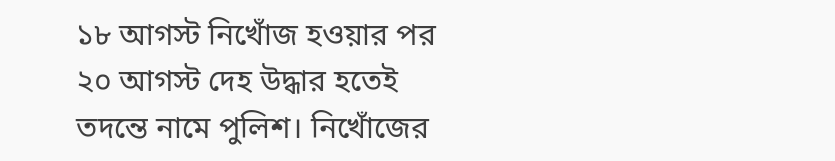১৮ আগস্ট নিখোঁজ হওয়ার পর ২০ আগস্ট দেহ উদ্ধার হতেই তদন্তে নামে পুলিশ। নিখোঁজের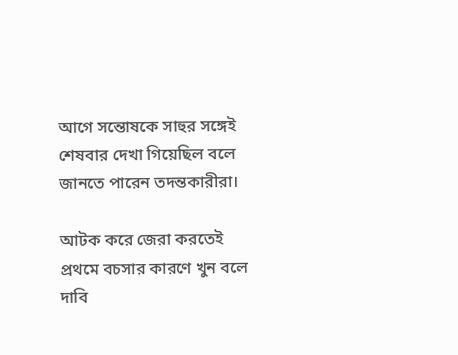আগে সন্তোষকে সাহুর সঙ্গেই শেষবার দেখা গিয়েছিল বলে জানতে পারেন তদন্তকারীরা।

আটক করে জেরা করতেই প্রথমে বচসার কারণে খুন বলে দাবি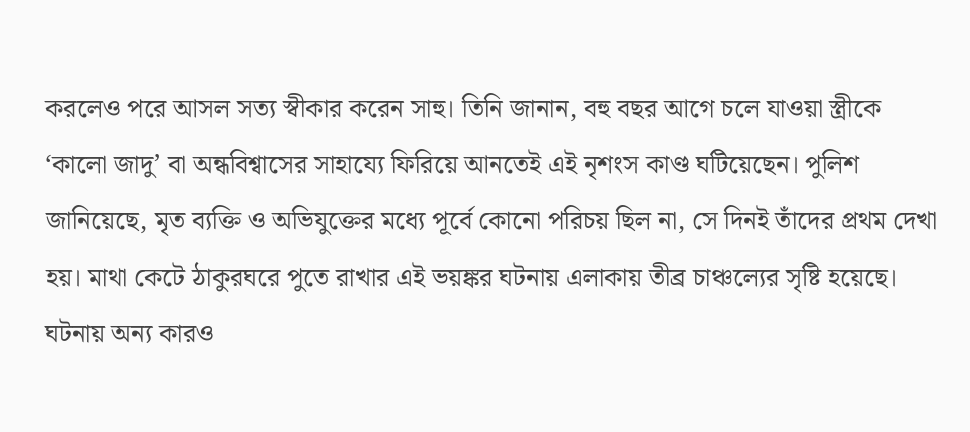করলেও পরে আসল সত্য স্বীকার করেন সাহু। তিনি জানান, বহু বছর আগে চলে যাওয়া স্ত্রীকে ‘কালো জাদু’ বা অন্ধবিশ্বাসের সাহায্যে ফিরিয়ে আনতেই এই নৃশংস কাণ্ড ঘটিয়েছেন। পুলিশ জানিয়েছে, মৃত ব্যক্তি ও অভিযুক্তের মধ্যে পূর্বে কোনো পরিচয় ছিল না, সে দিনই তাঁদের প্রথম দেখা হয়। মাথা কেটে ঠাকুরঘরে পুতে রাখার এই ভয়ঙ্কর ঘটনায় এলাকায় তীব্র চাঞ্চল্যের সৃষ্টি হয়েছে। ঘটনায় অন্য কারও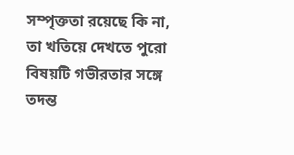সম্পৃক্ততা রয়েছে কি না, তা খতিয়ে দেখতে পুরো বিষয়টি গভীরতার সঙ্গে তদন্ত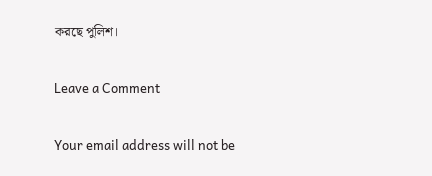করছে পুলিশ।

Leave a Comment

Your email address will not be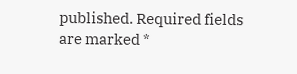published. Required fields are marked *